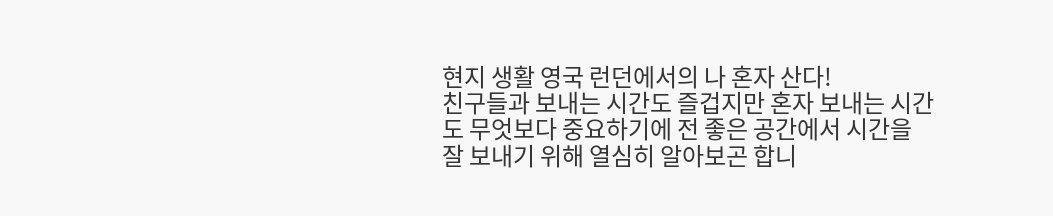현지 생활 영국 런던에서의 나 혼자 산다!
친구들과 보내는 시간도 즐겁지만 혼자 보내는 시간도 무엇보다 중요하기에 전 좋은 공간에서 시간을 잘 보내기 위해 열심히 알아보곤 합니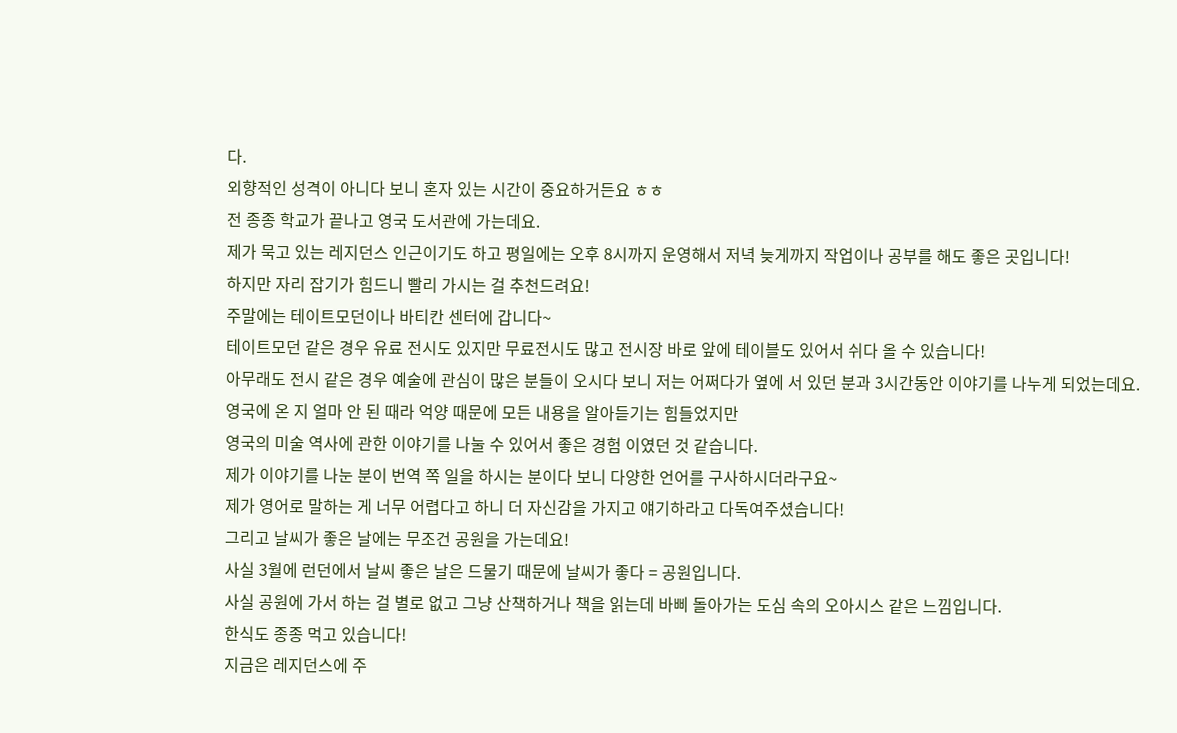다.
외향적인 성격이 아니다 보니 혼자 있는 시간이 중요하거든요 ㅎㅎ
전 종종 학교가 끝나고 영국 도서관에 가는데요.
제가 묵고 있는 레지던스 인근이기도 하고 평일에는 오후 8시까지 운영해서 저녁 늦게까지 작업이나 공부를 해도 좋은 곳입니다!
하지만 자리 잡기가 힘드니 빨리 가시는 걸 추천드려요!
주말에는 테이트모던이나 바티칸 센터에 갑니다~
테이트모던 같은 경우 유료 전시도 있지만 무료전시도 많고 전시장 바로 앞에 테이블도 있어서 쉬다 올 수 있습니다!
아무래도 전시 같은 경우 예술에 관심이 많은 분들이 오시다 보니 저는 어쩌다가 옆에 서 있던 분과 3시간동안 이야기를 나누게 되었는데요.
영국에 온 지 얼마 안 된 때라 억양 때문에 모든 내용을 알아듣기는 힘들었지만
영국의 미술 역사에 관한 이야기를 나눌 수 있어서 좋은 경험 이였던 것 같습니다.
제가 이야기를 나눈 분이 번역 쪽 일을 하시는 분이다 보니 다양한 언어를 구사하시더라구요~
제가 영어로 말하는 게 너무 어렵다고 하니 더 자신감을 가지고 얘기하라고 다독여주셨습니다!
그리고 날씨가 좋은 날에는 무조건 공원을 가는데요!
사실 3월에 런던에서 날씨 좋은 날은 드물기 때문에 날씨가 좋다 = 공원입니다.
사실 공원에 가서 하는 걸 별로 없고 그냥 산책하거나 책을 읽는데 바삐 돌아가는 도심 속의 오아시스 같은 느낌입니다.
한식도 종종 먹고 있습니다!
지금은 레지던스에 주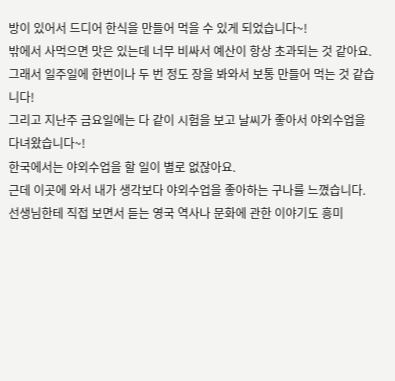방이 있어서 드디어 한식을 만들어 먹을 수 있게 되었습니다~!
밖에서 사먹으면 맛은 있는데 너무 비싸서 예산이 항상 초과되는 것 같아요.
그래서 일주일에 한번이나 두 번 정도 장을 봐와서 보통 만들어 먹는 것 같습니다!
그리고 지난주 금요일에는 다 같이 시험을 보고 날씨가 좋아서 야외수업을 다녀왔습니다~!
한국에서는 야외수업을 할 일이 별로 없잖아요.
근데 이곳에 와서 내가 생각보다 야외수업을 좋아하는 구나를 느꼈습니다.
선생님한테 직접 보면서 듣는 영국 역사나 문화에 관한 이야기도 흥미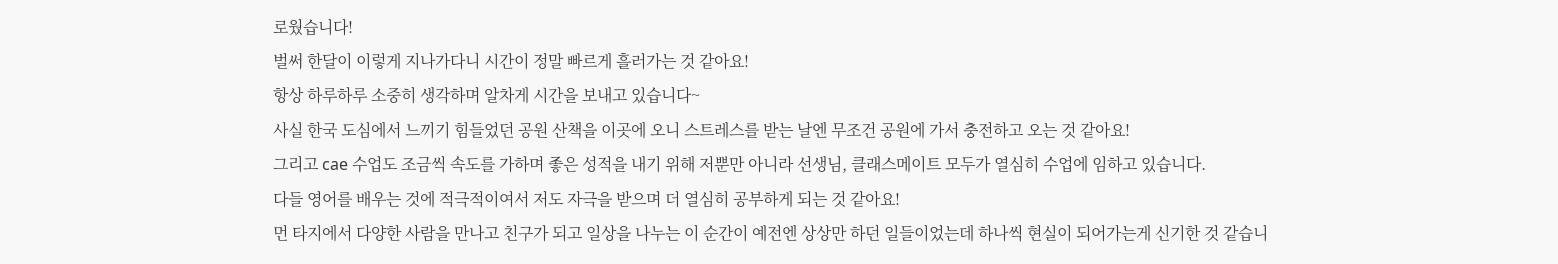로웠습니다!
벌써 한달이 이렇게 지나가다니 시간이 정말 빠르게 흘러가는 것 같아요!
항상 하루하루 소중히 생각하며 알차게 시간을 보내고 있습니다~
사실 한국 도심에서 느끼기 힘들었던 공원 산책을 이곳에 오니 스트레스를 받는 날엔 무조건 공원에 가서 충전하고 오는 것 같아요!
그리고 cae 수업도 조금씩 속도를 가하며 좋은 성적을 내기 위해 저뿐만 아니라 선생님, 클래스메이트 모두가 열심히 수업에 임하고 있습니다.
다들 영어를 배우는 것에 적극적이여서 저도 자극을 받으며 더 열심히 공부하게 되는 것 같아요!
먼 타지에서 다양한 사람을 만나고 친구가 되고 일상을 나누는 이 순간이 예전엔 상상만 하던 일들이었는데 하나씩 현실이 되어가는게 신기한 것 같습니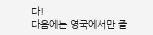다!
다음에는 영국에서만 즐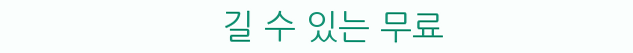길 수 있는 무료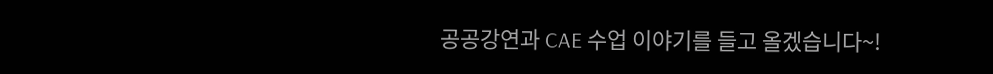공공강연과 CAE 수업 이야기를 들고 올겠습니다~!